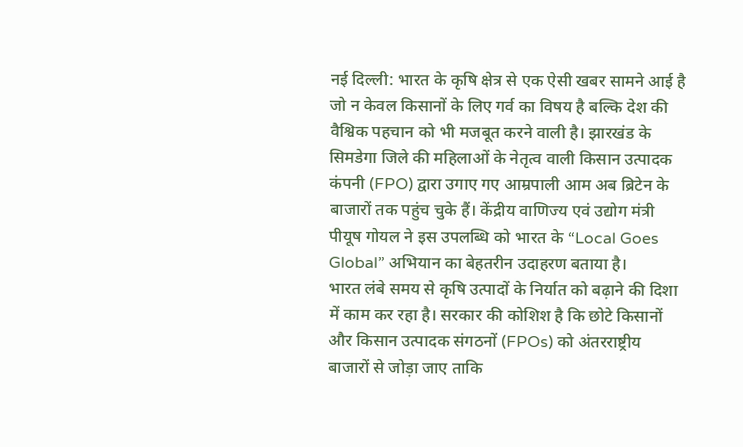नई दिल्ली: भारत के कृषि क्षेत्र से एक ऐसी खबर सामने आई है जो न केवल किसानों के लिए गर्व का विषय है बल्कि देश की वैश्विक पहचान को भी मजबूत करने वाली है। झारखंड के सिमडेगा जिले की महिलाओं के नेतृत्व वाली किसान उत्पादक कंपनी (FPO) द्वारा उगाए गए आम्रपाली आम अब ब्रिटेन के बाजारों तक पहुंच चुके हैं। केंद्रीय वाणिज्य एवं उद्योग मंत्री पीयूष गोयल ने इस उपलब्धि को भारत के “Local Goes Global” अभियान का बेहतरीन उदाहरण बताया है।
भारत लंबे समय से कृषि उत्पादों के निर्यात को बढ़ाने की दिशा में काम कर रहा है। सरकार की कोशिश है कि छोटे किसानों और किसान उत्पादक संगठनों (FPOs) को अंतरराष्ट्रीय बाजारों से जोड़ा जाए ताकि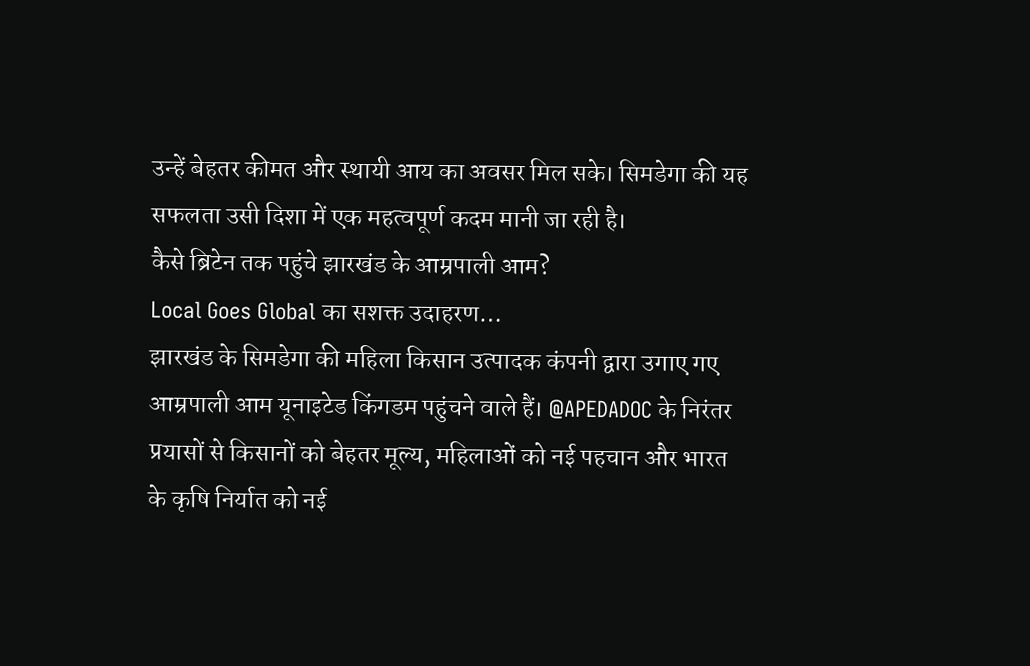उन्हें बेहतर कीमत और स्थायी आय का अवसर मिल सके। सिमडेगा की यह सफलता उसी दिशा में एक महत्वपूर्ण कदम मानी जा रही है।
कैसे ब्रिटेन तक पहुंचे झारखंड के आम्रपाली आम?
Local Goes Global का सशक्त उदाहरण…
झारखंड के सिमडेगा की महिला किसान उत्पादक कंपनी द्वारा उगाए गए आम्रपाली आम यूनाइटेड किंगडम पहुंचने वाले हैं। @APEDADOC के निरंतर प्रयासों से किसानों को बेहतर मूल्य, महिलाओं को नई पहचान और भारत के कृषि निर्यात को नई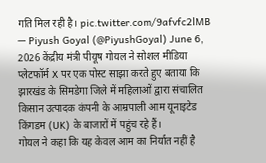गति मिल रही है। pic.twitter.com/9afvfc2lMB
— Piyush Goyal (@PiyushGoyal) June 6, 2026 केंद्रीय मंत्री पीयूष गोयल ने सोशल मीडिया प्लेटफॉर्म X पर एक पोस्ट साझा करते हुए बताया कि झारखंड के सिमडेगा जिले में महिलाओं द्वारा संचालित किसान उत्पादक कंपनी के आम्रपाली आम यूनाइटेड किंगडम (UK) के बाजारों में पहुंच रहे हैं।
गोयल ने कहा कि यह केवल आम का निर्यात नहीं है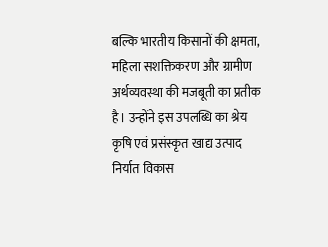बल्कि भारतीय किसानों की क्षमता, महिला सशक्तिकरण और ग्रामीण अर्थव्यवस्था की मजबूती का प्रतीक है। उन्होंने इस उपलब्धि का श्रेय कृषि एवं प्रसंस्कृत खाद्य उत्पाद निर्यात विकास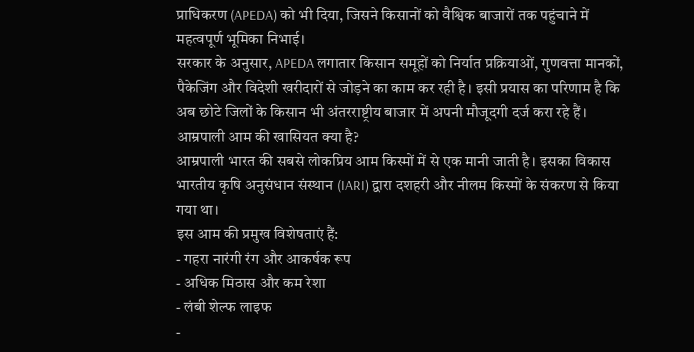प्राधिकरण (APEDA) को भी दिया, जिसने किसानों को वैश्विक बाजारों तक पहुंचाने में महत्वपूर्ण भूमिका निभाई।
सरकार के अनुसार, APEDA लगातार किसान समूहों को निर्यात प्रक्रियाओं, गुणवत्ता मानकों, पैकेजिंग और विदेशी खरीदारों से जोड़ने का काम कर रही है। इसी प्रयास का परिणाम है कि अब छोटे जिलों के किसान भी अंतरराष्ट्रीय बाजार में अपनी मौजूदगी दर्ज करा रहे हैं।
आम्रपाली आम की खासियत क्या है?
आम्रपाली भारत की सबसे लोकप्रिय आम किस्मों में से एक मानी जाती है। इसका विकास भारतीय कृषि अनुसंधान संस्थान (IARI) द्वारा दशहरी और नीलम किस्मों के संकरण से किया गया था।
इस आम की प्रमुख विशेषताएं हैं:
- गहरा नारंगी रंग और आकर्षक रूप
- अधिक मिठास और कम रेशा
- लंबी शेल्फ लाइफ
-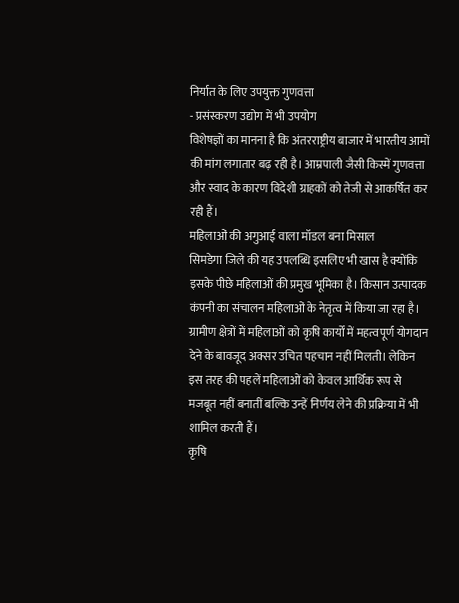निर्यात के लिए उपयुक्त गुणवत्ता
- प्रसंस्करण उद्योग में भी उपयोग
विशेषज्ञों का मानना है कि अंतरराष्ट्रीय बाजार में भारतीय आमों की मांग लगातार बढ़ रही है। आम्रपाली जैसी किस्में गुणवत्ता और स्वाद के कारण विदेशी ग्राहकों को तेजी से आकर्षित कर रही हैं।
महिलाओं की अगुआई वाला मॉडल बना मिसाल
सिमडेगा जिले की यह उपलब्धि इसलिए भी खास है क्योंकि इसके पीछे महिलाओं की प्रमुख भूमिका है। किसान उत्पादक कंपनी का संचालन महिलाओं के नेतृत्व में किया जा रहा है।
ग्रामीण क्षेत्रों में महिलाओं को कृषि कार्यों में महत्वपूर्ण योगदान देने के बावजूद अक्सर उचित पहचान नहीं मिलती। लेकिन इस तरह की पहलें महिलाओं को केवल आर्थिक रूप से मजबूत नहीं बनातीं बल्कि उन्हें निर्णय लेने की प्रक्रिया में भी शामिल करती हैं।
कृषि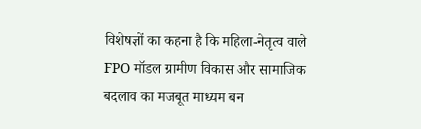विशेषज्ञों का कहना है कि महिला-नेतृत्व वाले FPO मॉडल ग्रामीण विकास और सामाजिक बदलाव का मजबूत माध्यम बन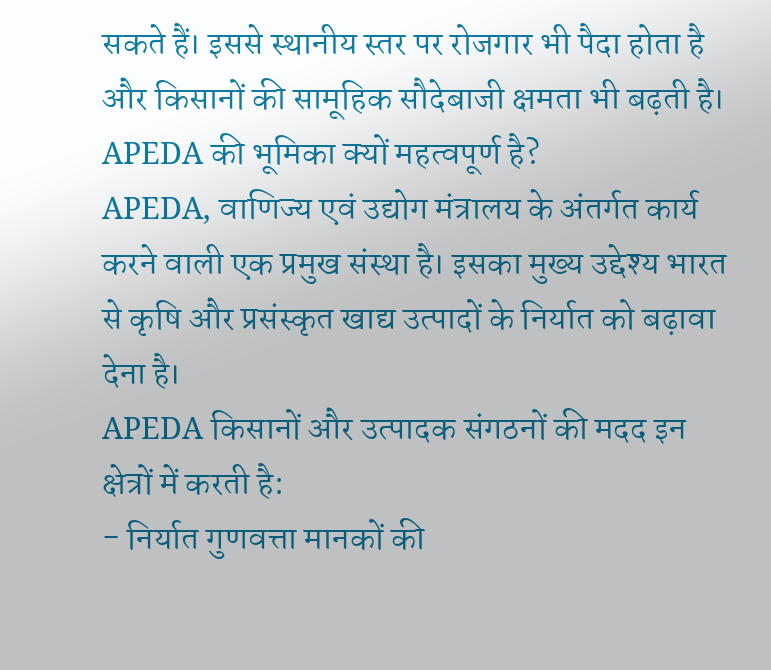सकते हैं। इससे स्थानीय स्तर पर रोजगार भी पैदा होता है और किसानों की सामूहिक सौदेबाजी क्षमता भी बढ़ती है।
APEDA की भूमिका क्यों महत्वपूर्ण है?
APEDA, वाणिज्य एवं उद्योग मंत्रालय के अंतर्गत कार्य करने वाली एक प्रमुख संस्था है। इसका मुख्य उद्देश्य भारत से कृषि और प्रसंस्कृत खाद्य उत्पादों के निर्यात को बढ़ावा देना है।
APEDA किसानों और उत्पादक संगठनों की मदद इन क्षेत्रों में करती है:
- निर्यात गुणवत्ता मानकों की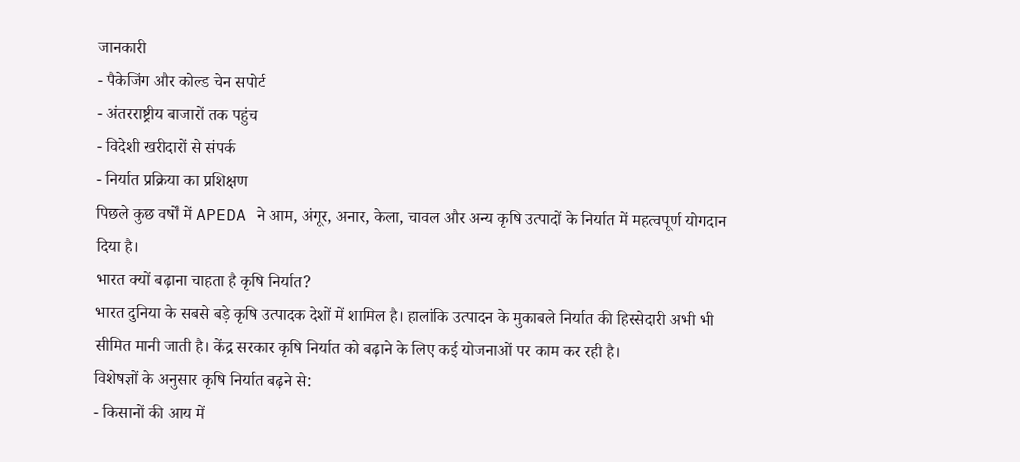जानकारी
- पैकेजिंग और कोल्ड चेन सपोर्ट
- अंतरराष्ट्रीय बाजारों तक पहुंच
- विदेशी खरीदारों से संपर्क
- निर्यात प्रक्रिया का प्रशिक्षण
पिछले कुछ वर्षों में APEDA ने आम, अंगूर, अनार, केला, चावल और अन्य कृषि उत्पादों के निर्यात में महत्वपूर्ण योगदान दिया है।
भारत क्यों बढ़ाना चाहता है कृषि निर्यात?
भारत दुनिया के सबसे बड़े कृषि उत्पादक देशों में शामिल है। हालांकि उत्पादन के मुकाबले निर्यात की हिस्सेदारी अभी भी सीमित मानी जाती है। केंद्र सरकार कृषि निर्यात को बढ़ाने के लिए कई योजनाओं पर काम कर रही है।
विशेषज्ञों के अनुसार कृषि निर्यात बढ़ने से:
- किसानों की आय में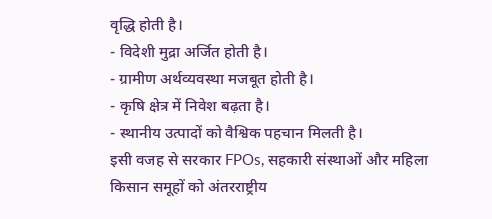वृद्धि होती है।
- विदेशी मुद्रा अर्जित होती है।
- ग्रामीण अर्थव्यवस्था मजबूत होती है।
- कृषि क्षेत्र में निवेश बढ़ता है।
- स्थानीय उत्पादों को वैश्विक पहचान मिलती है।
इसी वजह से सरकार FPOs, सहकारी संस्थाओं और महिला किसान समूहों को अंतरराष्ट्रीय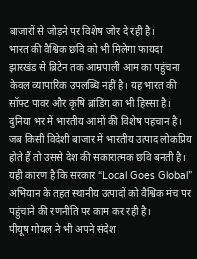बाजारों से जोड़ने पर विशेष जोर दे रही है।
भारत की वैश्विक छवि को भी मिलेगा फायदा
झारखंड से ब्रिटेन तक आम्रपाली आम का पहुंचना केवल व्यापारिक उपलब्धि नहीं है। यह भारत की सॉफ्ट पावर और कृषि ब्रांडिंग का भी हिस्सा है।
दुनिया भर में भारतीय आमों की विशेष पहचान है। जब किसी विदेशी बाजार में भारतीय उत्पाद लोकप्रिय होते हैं तो उससे देश की सकारात्मक छवि बनती है। यही कारण है कि सरकार “Local Goes Global” अभियान के तहत स्थानीय उत्पादों को वैश्विक मंच पर पहुंचाने की रणनीति पर काम कर रही है।
पीयूष गोयल ने भी अपने संदेश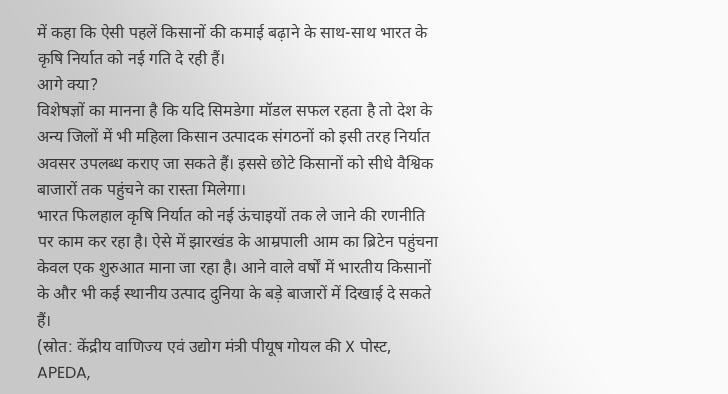में कहा कि ऐसी पहलें किसानों की कमाई बढ़ाने के साथ-साथ भारत के कृषि निर्यात को नई गति दे रही हैं।
आगे क्या?
विशेषज्ञों का मानना है कि यदि सिमडेगा मॉडल सफल रहता है तो देश के अन्य जिलों में भी महिला किसान उत्पादक संगठनों को इसी तरह निर्यात अवसर उपलब्ध कराए जा सकते हैं। इससे छोटे किसानों को सीधे वैश्विक बाजारों तक पहुंचने का रास्ता मिलेगा।
भारत फिलहाल कृषि निर्यात को नई ऊंचाइयों तक ले जाने की रणनीति पर काम कर रहा है। ऐसे में झारखंड के आम्रपाली आम का ब्रिटेन पहुंचना केवल एक शुरुआत माना जा रहा है। आने वाले वर्षों में भारतीय किसानों के और भी कई स्थानीय उत्पाद दुनिया के बड़े बाजारों में दिखाई दे सकते हैं।
(स्रोत: केंद्रीय वाणिज्य एवं उद्योग मंत्री पीयूष गोयल की X पोस्ट, APEDA,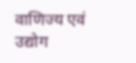वाणिज्य एवं उद्योग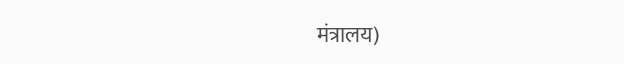मंत्रालय)